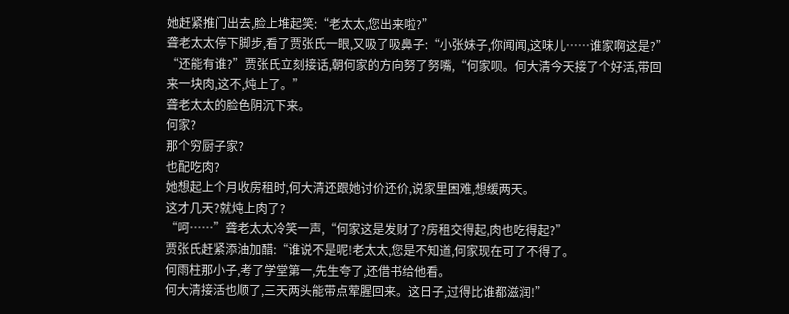她赶紧推门出去,脸上堆起笑:“老太太,您出来啦?”
聋老太太停下脚步,看了贾张氏一眼,又吸了吸鼻子:“小张妹子,你闻闻,这味儿……谁家啊这是?”
“还能有谁?”贾张氏立刻接话,朝何家的方向努了努嘴,“何家呗。何大清今天接了个好活,带回来一块肉,这不,炖上了。”
聋老太太的脸色阴沉下来。
何家?
那个穷厨子家?
也配吃肉?
她想起上个月收房租时,何大清还跟她讨价还价,说家里困难,想缓两天。
这才几天?就炖上肉了?
“呵……”聋老太太冷笑一声,“何家这是发财了?房租交得起,肉也吃得起?”
贾张氏赶紧添油加醋:“谁说不是呢!老太太,您是不知道,何家现在可了不得了。
何雨柱那小子,考了学堂第一,先生夸了,还借书给他看。
何大清接活也顺了,三天两头能带点荤腥回来。这日子,过得比谁都滋润!”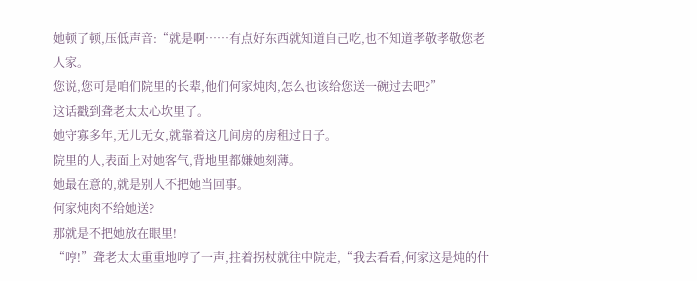她顿了顿,压低声音:“就是啊……有点好东西就知道自己吃,也不知道孝敬孝敬您老人家。
您说,您可是咱们院里的长辈,他们何家炖肉,怎么也该给您送一碗过去吧?”
这话戳到聋老太太心坎里了。
她守寡多年,无儿无女,就靠着这几间房的房租过日子。
院里的人,表面上对她客气,背地里都嫌她刻薄。
她最在意的,就是别人不把她当回事。
何家炖肉不给她送?
那就是不把她放在眼里!
“哼!”聋老太太重重地哼了一声,拄着拐杖就往中院走,“我去看看,何家这是炖的什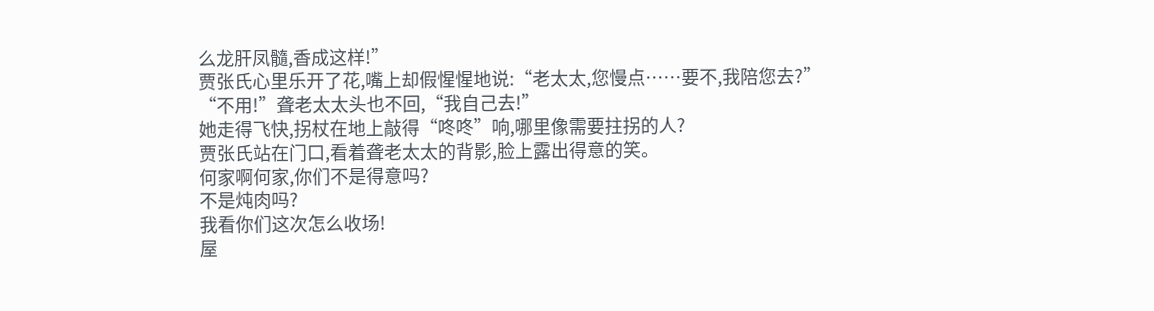么龙肝凤髓,香成这样!”
贾张氏心里乐开了花,嘴上却假惺惺地说:“老太太,您慢点……要不,我陪您去?”
“不用!”聋老太太头也不回,“我自己去!”
她走得飞快,拐杖在地上敲得“咚咚”响,哪里像需要拄拐的人?
贾张氏站在门口,看着聋老太太的背影,脸上露出得意的笑。
何家啊何家,你们不是得意吗?
不是炖肉吗?
我看你们这次怎么收场!
屋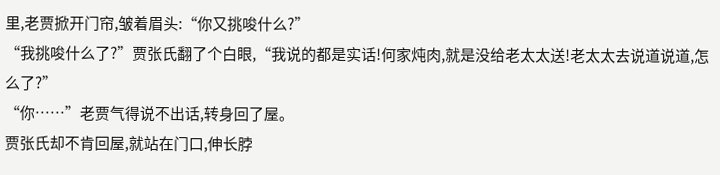里,老贾掀开门帘,皱着眉头:“你又挑唆什么?”
“我挑唆什么了?”贾张氏翻了个白眼,“我说的都是实话!何家炖肉,就是没给老太太送!老太太去说道说道,怎么了?”
“你……”老贾气得说不出话,转身回了屋。
贾张氏却不肯回屋,就站在门口,伸长脖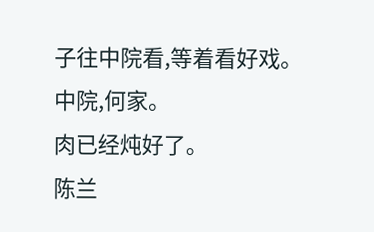子往中院看,等着看好戏。
中院,何家。
肉已经炖好了。
陈兰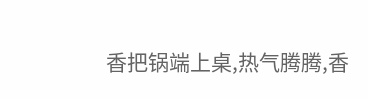香把锅端上桌,热气腾腾,香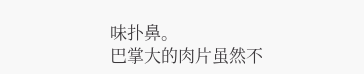味扑鼻。
巴掌大的肉片虽然不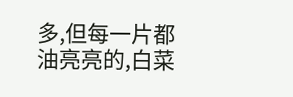多,但每一片都油亮亮的,白菜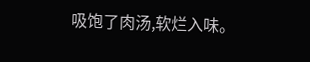吸饱了肉汤,软烂入味。